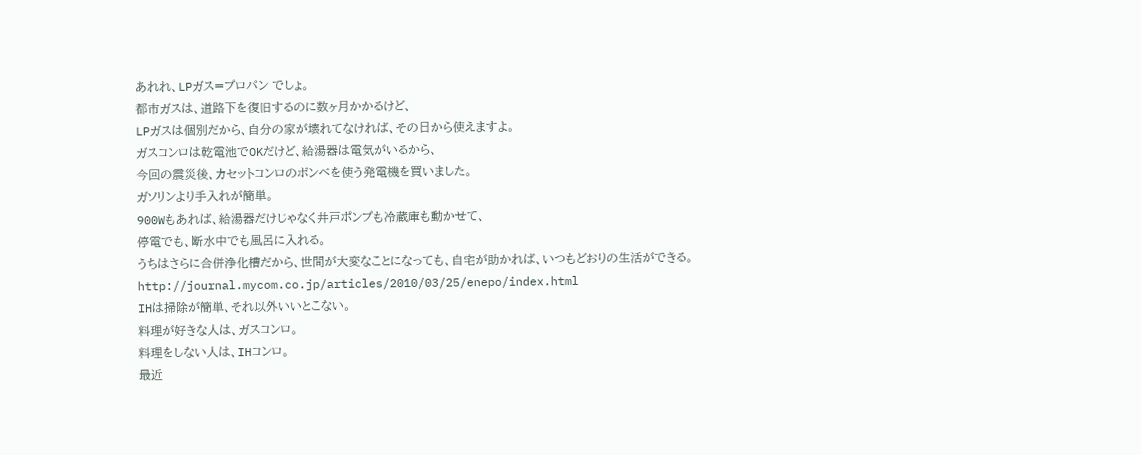あれれ、LPガス=プロパン でしょ。
都市ガスは、道路下を復旧するのに数ヶ月かかるけど、
LPガスは個別だから、自分の家が壊れてなければ、その日から使えますよ。
ガスコンロは乾電池でOKだけど、給湯器は電気がいるから、
今回の震災後、カセットコンロのボンベを使う発電機を買いました。
ガソリンより手入れが簡単。
900Wもあれば、給湯器だけじゃなく井戸ポンプも冷蔵庫も動かせて、
停電でも、断水中でも風呂に入れる。
うちはさらに合併浄化槽だから、世間が大変なことになっても、自宅が助かれば、いつもどおりの生活ができる。
http://journal.mycom.co.jp/articles/2010/03/25/enepo/index.html
IHは掃除が簡単、それ以外いいとこない。
料理が好きな人は、ガスコンロ。
料理をしない人は、IHコンロ。
最近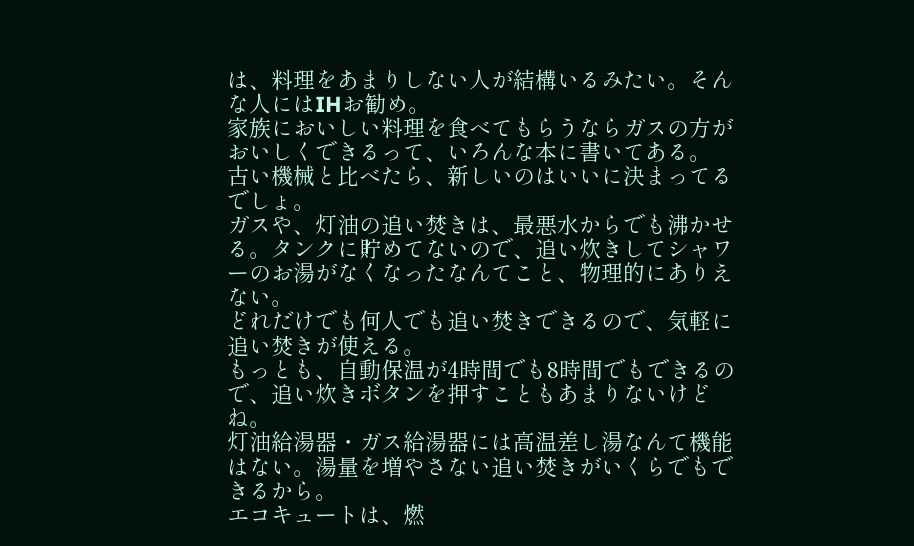は、料理をあまりしない人が結構いるみたい。そんな人にはIHお勧め。
家族においしい料理を食べてもらうならガスの方がおいしくできるって、いろんな本に書いてある。
古い機械と比べたら、新しいのはいいに決まってるでしょ。
ガスや、灯油の追い焚きは、最悪水からでも沸かせる。タンクに貯めてないので、追い炊きしてシャワーのお湯がなくなったなんてこと、物理的にありえない。
どれだけでも何人でも追い焚きできるので、気軽に追い焚きが使える。
もっとも、自動保温が4時間でも8時間でもできるので、追い炊きボタンを押すこともあまりないけどね。
灯油給湯器・ガス給湯器には高温差し湯なんて機能はない。湯量を増やさない追い焚きがいくらでもできるから。
エコキュートは、燃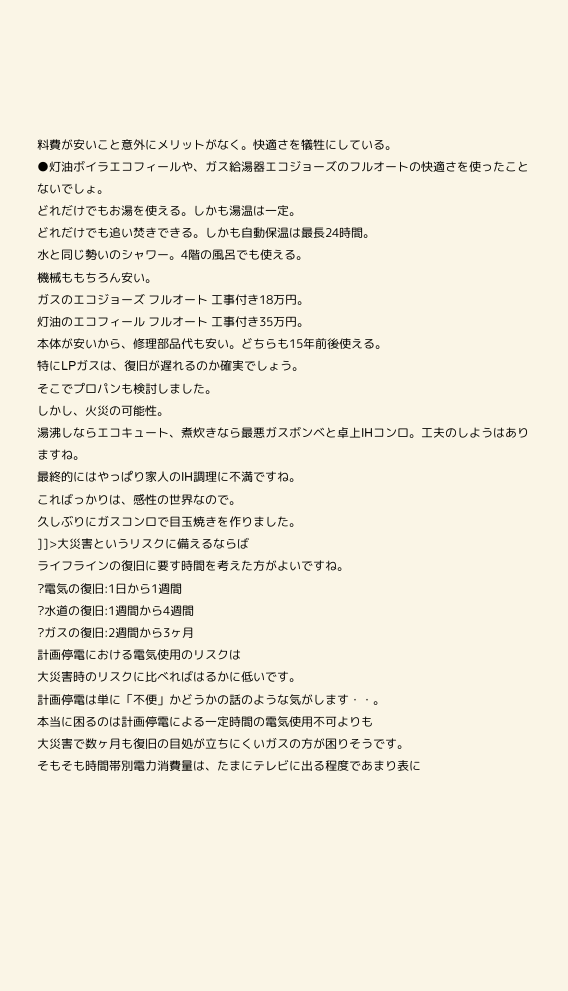料費が安いこと意外にメリットがなく。快適さを犠牲にしている。
●灯油ボイラエコフィールや、ガス給湯器エコジョーズのフルオートの快適さを使ったことないでしょ。
どれだけでもお湯を使える。しかも湯温は一定。
どれだけでも追い焚きできる。しかも自動保温は最長24時間。
水と同じ勢いのシャワー。4階の風呂でも使える。
機械ももちろん安い。
ガスのエコジョーズ フルオート 工事付き18万円。
灯油のエコフィール フルオート 工事付き35万円。
本体が安いから、修理部品代も安い。どちらも15年前後使える。
特にLPガスは、復旧が遅れるのか確実でしょう。
そこでプロパンも検討しました。
しかし、火災の可能性。
湯沸しならエコキュート、煮炊きなら最悪ガスボンベと卓上IHコンロ。工夫のしようはありますね。
最終的にはやっぱり家人のIH調理に不満ですね。
こればっかりは、感性の世界なので。
久しぶりにガスコンロで目玉焼きを作りました。
]]>大災害というリスクに備えるならば
ライフラインの復旧に要す時間を考えた方がよいですね。
?電気の復旧:1日から1週間
?水道の復旧:1週間から4週間
?ガスの復旧:2週間から3ヶ月
計画停電における電気使用のリスクは
大災害時のリスクに比べればはるかに低いです。
計画停電は単に「不便」かどうかの話のような気がします・・。
本当に困るのは計画停電による一定時間の電気使用不可よりも
大災害で数ヶ月も復旧の目処が立ちにくいガスの方が困りそうです。
そもそも時間帯別電力消費量は、たまにテレビに出る程度であまり表に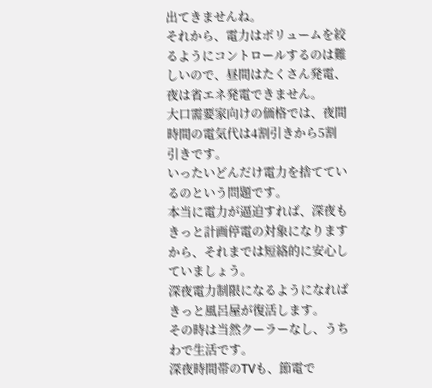出てきませんね。
それから、電力はボリュームを絞るようにコントロールするのは難しいので、昼間はたくさん発電、夜は省エネ発電できません。
大口需要家向けの価格では、夜間時間の電気代は4割引きから5割引きです。
いったいどんだけ電力を捨てているのという問題です。
本当に電力が逼迫すれば、深夜もきっと計画停電の対象になりますから、それまでは短絡的に安心していましょう。
深夜電力制限になるようになればきっと風呂屋が復活します。
その時は当然クーラーなし、うちわで生活です。
深夜時間帯のTVも、節電で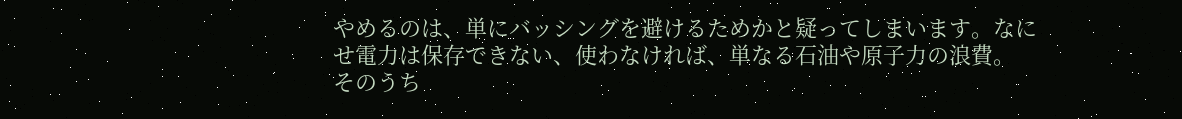やめるのは、単にバッシングを避けるためかと疑ってしまいます。なにせ電力は保存できない、使わなければ、単なる石油や原子力の浪費。
そのうち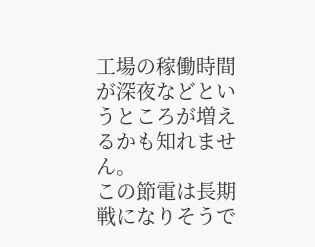工場の稼働時間が深夜などというところが増えるかも知れません。
この節電は長期戦になりそうで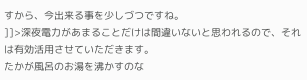すから、今出来る事を少しづつですね。
]]>深夜電力があまることだけは間違いないと思われるので、それは有効活用させていただきます。
たかが風呂のお湯を沸かすのな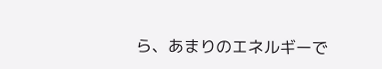ら、あまりのエネルギーで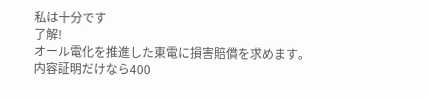私は十分です
了解!
オール電化を推進した東電に損害賠償を求めます。
内容証明だけなら400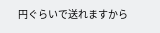円ぐらいで送れますから